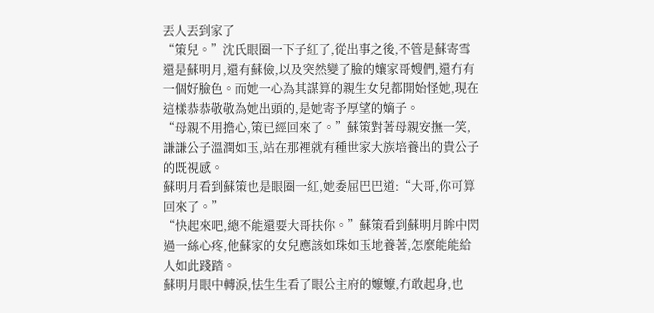丟人丟到家了
“策兒。”沈氏眼圈一下子紅了,從出事之後,不管是蘇寄雪還是蘇明月,還有蘇儉,以及突然變了臉的孃家哥嫂們,還冇有一個好臉色。而她一心為其謀算的親生女兒都開始怪她,現在這樣恭恭敬敬為她出頭的,是她寄予厚望的嫡子。
“母親不用擔心,策已經回來了。”蘇策對著母親安撫一笑,謙謙公子溫潤如玉,站在那裡就有種世家大族培養出的貴公子的既視感。
蘇明月看到蘇策也是眼圈一紅,她委屈巴巴道:“大哥,你可算回來了。”
“快起來吧,總不能還要大哥扶你。”蘇策看到蘇明月眸中閃過一絲心疼,他蘇家的女兒應該如珠如玉地養著,怎麼能能給人如此踐踏。
蘇明月眼中轉淚,怯生生看了眼公主府的嬤嬤,冇敢起身,也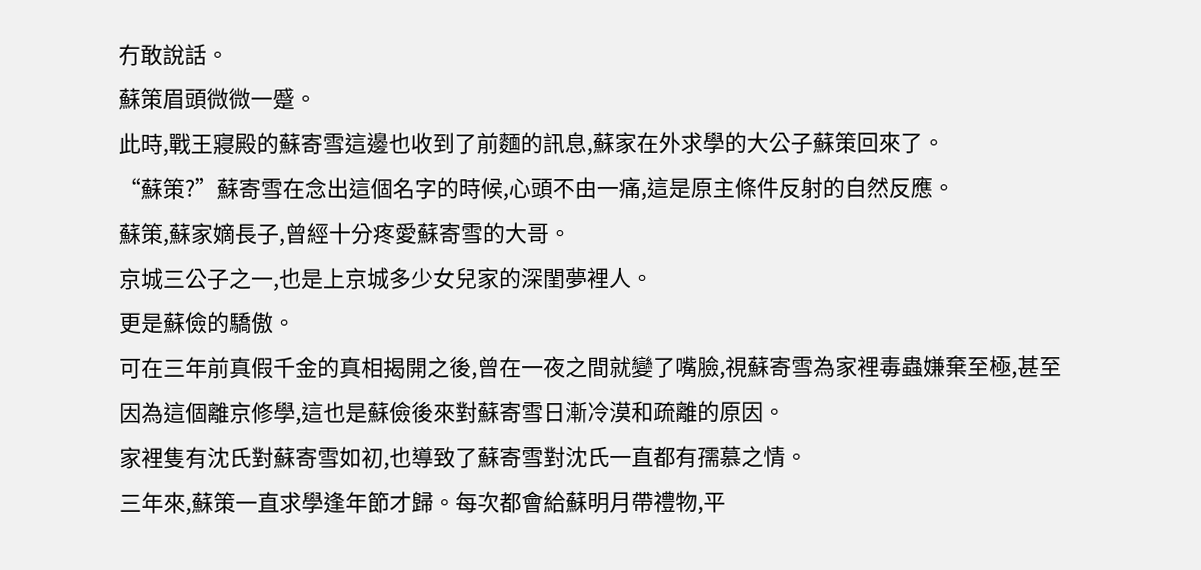冇敢說話。
蘇策眉頭微微一蹙。
此時,戰王寢殿的蘇寄雪這邊也收到了前麵的訊息,蘇家在外求學的大公子蘇策回來了。
“蘇策?”蘇寄雪在念出這個名字的時候,心頭不由一痛,這是原主條件反射的自然反應。
蘇策,蘇家嫡長子,曾經十分疼愛蘇寄雪的大哥。
京城三公子之一,也是上京城多少女兒家的深閨夢裡人。
更是蘇儉的驕傲。
可在三年前真假千金的真相揭開之後,曾在一夜之間就變了嘴臉,視蘇寄雪為家裡毒蟲嫌棄至極,甚至因為這個離京修學,這也是蘇儉後來對蘇寄雪日漸冷漠和疏離的原因。
家裡隻有沈氏對蘇寄雪如初,也導致了蘇寄雪對沈氏一直都有孺慕之情。
三年來,蘇策一直求學逢年節才歸。每次都會給蘇明月帶禮物,平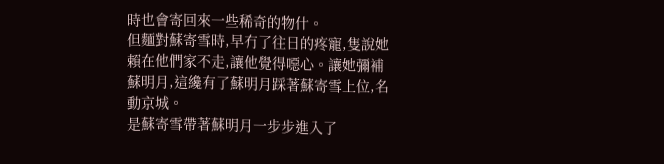時也會寄回來一些稀奇的物什。
但麵對蘇寄雪時,早冇了往日的疼寵,隻說她賴在他們家不走,讓他覺得噁心。讓她彌補蘇明月,這纔有了蘇明月踩著蘇寄雪上位,名動京城。
是蘇寄雪帶著蘇明月一步步進入了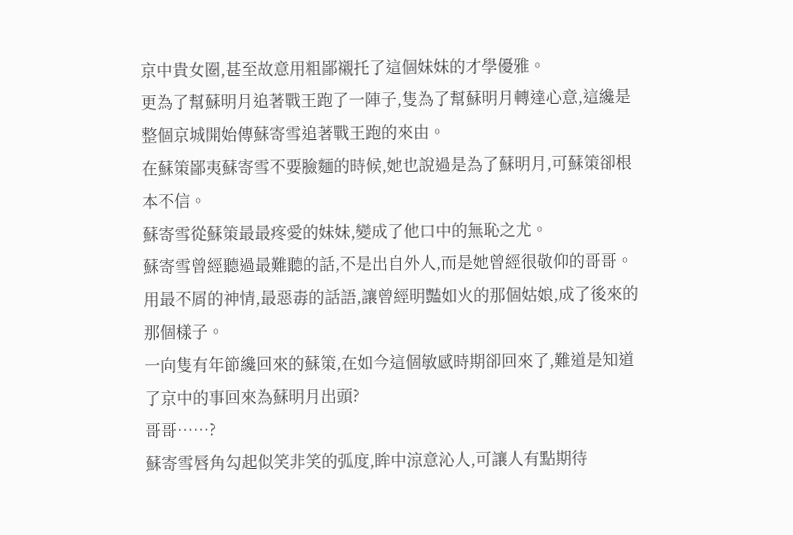京中貴女圈,甚至故意用粗鄙襯托了這個妹妹的才學優雅。
更為了幫蘇明月追著戰王跑了一陣子,隻為了幫蘇明月轉達心意,這纔是整個京城開始傳蘇寄雪追著戰王跑的來由。
在蘇策鄙夷蘇寄雪不要臉麵的時候,她也說過是為了蘇明月,可蘇策卻根本不信。
蘇寄雪從蘇策最最疼愛的妹妹,變成了他口中的無恥之尤。
蘇寄雪曾經聽過最難聽的話,不是出自外人,而是她曾經很敬仰的哥哥。
用最不屑的神情,最惡毒的話語,讓曾經明豔如火的那個姑娘,成了後來的那個樣子。
一向隻有年節纔回來的蘇策,在如今這個敏感時期卻回來了,難道是知道了京中的事回來為蘇明月出頭?
哥哥……?
蘇寄雪唇角勾起似笑非笑的弧度,眸中涼意沁人,可讓人有點期待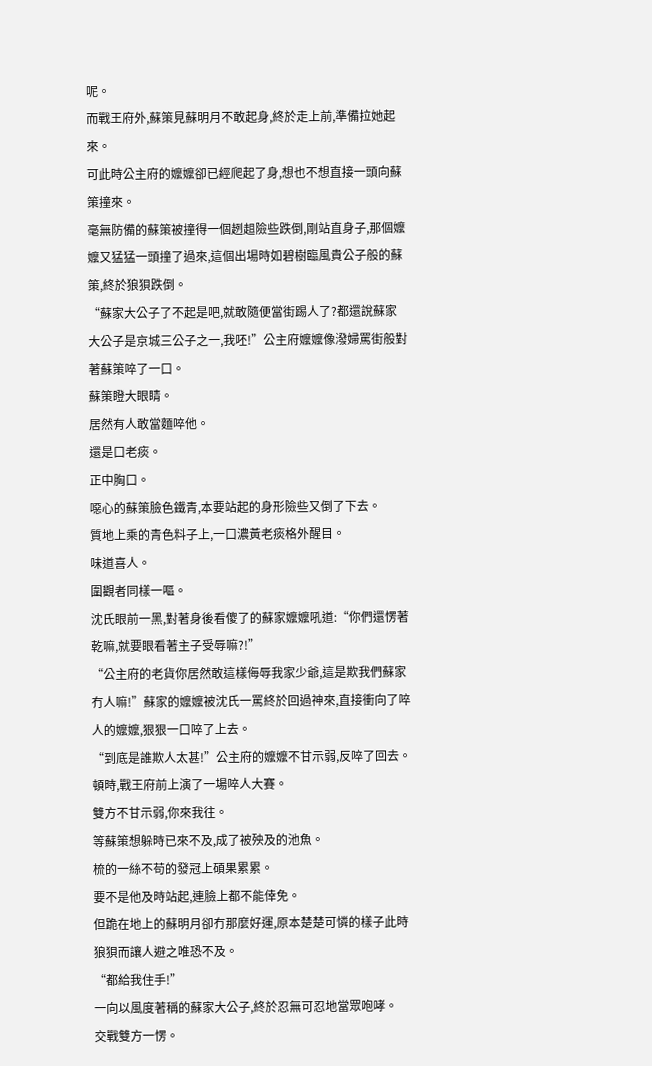呢。
而戰王府外,蘇策見蘇明月不敢起身,終於走上前,準備拉她起來。
可此時公主府的嬤嬤卻已經爬起了身,想也不想直接一頭向蘇策撞來。
毫無防備的蘇策被撞得一個趔趄險些跌倒,剛站直身子,那個嬤嬤又猛猛一頭撞了過來,這個出場時如碧樹臨風貴公子般的蘇策,終於狼狽跌倒。
“蘇家大公子了不起是吧,就敢隨便當街踢人了?都還說蘇家大公子是京城三公子之一,我呸!”公主府嬤嬤像潑婦罵街般對著蘇策啐了一口。
蘇策瞪大眼睛。
居然有人敢當麵啐他。
還是口老痰。
正中胸口。
噁心的蘇策臉色鐵青,本要站起的身形險些又倒了下去。
質地上乘的青色料子上,一口濃黃老痰格外醒目。
味道喜人。
圍觀者同樣一嘔。
沈氏眼前一黑,對著身後看傻了的蘇家嬤嬤吼道:“你們還愣著乾嘛,就要眼看著主子受辱嘛?!”
“公主府的老貨你居然敢這樣侮辱我家少爺,這是欺我們蘇家冇人嘛!”蘇家的嬤嬤被沈氏一罵終於回過神來,直接衝向了啐人的嬤嬤,狠狠一口啐了上去。
“到底是誰欺人太甚!”公主府的嬤嬤不甘示弱,反啐了回去。
頓時,戰王府前上演了一場啐人大賽。
雙方不甘示弱,你來我往。
等蘇策想躲時已來不及,成了被殃及的池魚。
梳的一絲不苟的發冠上碩果累累。
要不是他及時站起,連臉上都不能倖免。
但跪在地上的蘇明月卻冇那麼好運,原本楚楚可憐的樣子此時狼狽而讓人避之唯恐不及。
“都給我住手!”
一向以風度著稱的蘇家大公子,終於忍無可忍地當眾咆哮。
交戰雙方一愣。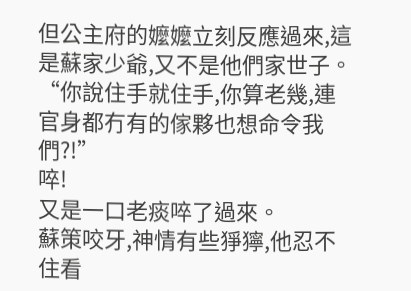但公主府的嬤嬤立刻反應過來,這是蘇家少爺,又不是他們家世子。
“你說住手就住手,你算老幾,連官身都冇有的傢夥也想命令我們?!”
啐!
又是一口老痰啐了過來。
蘇策咬牙,神情有些猙獰,他忍不住看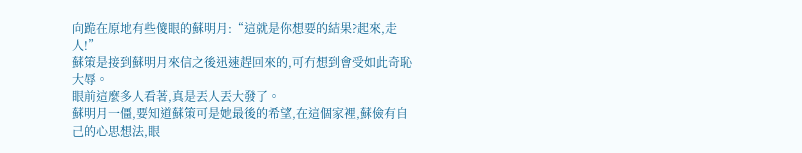向跪在原地有些傻眼的蘇明月:“這就是你想要的結果?起來,走人!”
蘇策是接到蘇明月來信之後迅速趕回來的,可冇想到會受如此奇恥大辱。
眼前這麼多人看著,真是丟人丟大發了。
蘇明月一僵,要知道蘇策可是她最後的希望,在這個家裡,蘇儉有自己的心思想法,眼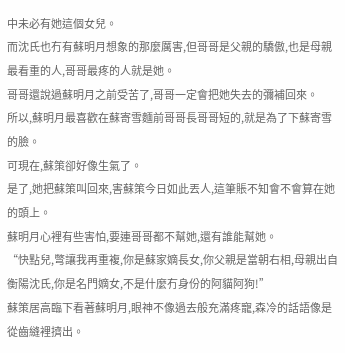中未必有她這個女兒。
而沈氏也冇有蘇明月想象的那麼厲害,但哥哥是父親的驕傲,也是母親最看重的人,哥哥最疼的人就是她。
哥哥還說過蘇明月之前受苦了,哥哥一定會把她失去的彌補回來。
所以,蘇明月最喜歡在蘇寄雪麵前哥哥長哥哥短的,就是為了下蘇寄雪的臉。
可現在,蘇策卻好像生氣了。
是了,她把蘇策叫回來,害蘇策今日如此丟人,這筆賬不知會不會算在她的頭上。
蘇明月心裡有些害怕,要連哥哥都不幫她,還有誰能幫她。
“快點兒,彆讓我再重複,你是蘇家嫡長女,你父親是當朝右相,母親出自衡陽沈氏,你是名門嫡女,不是什麼冇身份的阿貓阿狗!”
蘇策居高臨下看著蘇明月,眼神不像過去般充滿疼寵,森冷的話語像是從齒縫裡擠出。